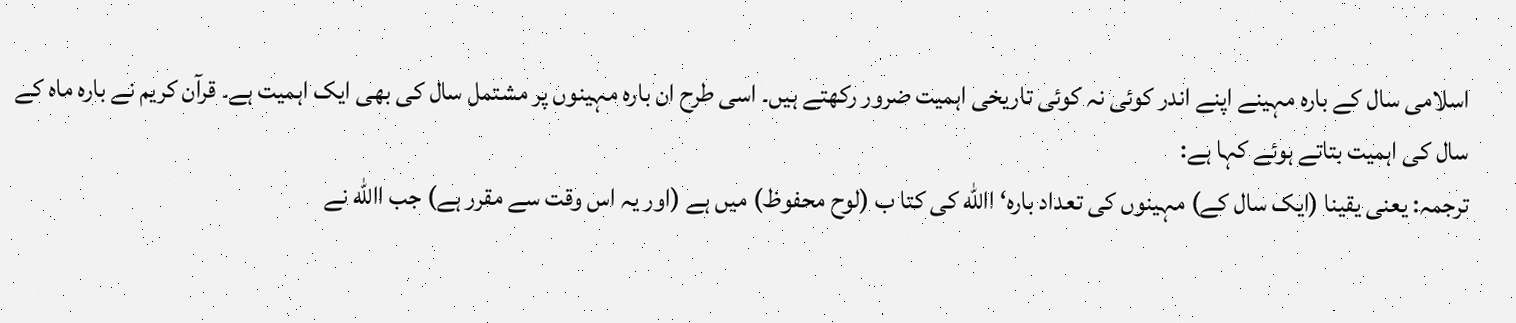اسلامی سال کے بارہ مہینے اپنے اندر کوئی نہ کوئی تاریخی اہمیت ضرور رکھتے ہیں۔ اسی طرح ان بارہ مہینوں پر مشتمل سال کی بھی ایک اہمیت ہے۔ قرآن کریم نے بارہ ماہ کے سال کی اہمیت بتاتے ہوئے کہا ہے:
ترجمہ: یعنی یقینا (ایک سال کے) مہینوں کی تعداد بارہ‘ االله کی کتا ب (لوح محفوظ) میں ہے (اور یہ اس وقت سے مقرر ہے) جب االله نے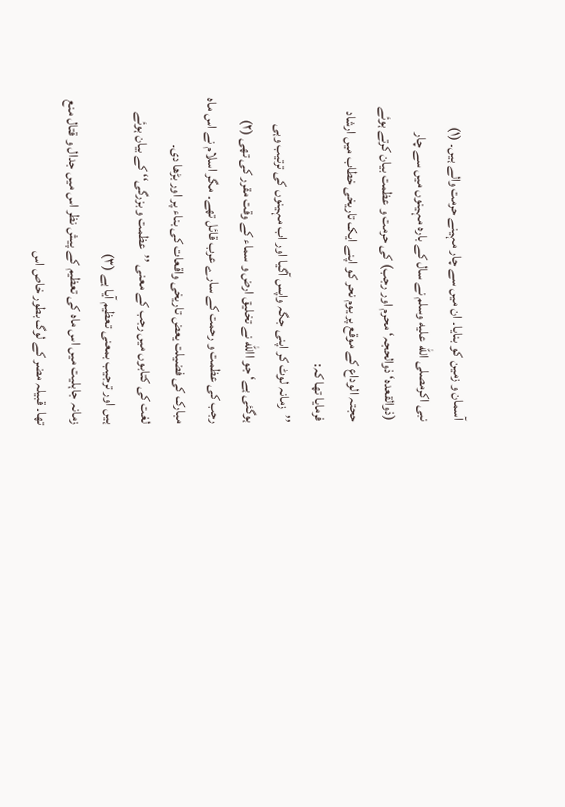آسمان و زمین کو بنایا۔ ان میں سے چار مہینے حرمت والے ہیں۔ (۱)
نبی اکرمصلى الله عليه وسلم نے سال کے بارہ مہینوں میں سے چار (ذوالقعدہ‘ ذوالحجہ‘ محرم اور رجب) کی حرمت و عظمت بیان کرتے ہوئے حجتہ الوداع کے موقع پر یوم نحر کو اپنے ایک تاریخی خطاب میں ارشاد فرمایا تھا کہ:
’’زمانہ لوٹ کر اپنی جگہ واپس آگیا اور اب مہینوں کی ترتیب وہی ہوگئی ہے‘ جو االله نے تخلیق ارض و سماء کے وقت مقرر کی تھی (۲)
رجب کی عظمت و رحمت کے سارے عرب قائل تھے۔ مگر اسلام نے اس ماہ مبارک کی فضیلت یعض تاریخی واقعات کی بناء پر اور بڑھا دی۔
لغت کی کتابوں میں رجب کے معنی ’’عظمت و بزرگی‘‘ کے بیان ہوئے ہیں اور ترجیب بمعنی تعظیم آیا ہے (۳)
زمانہ جاہلیت میں اس ماہ کی تعظیم کے پیش نظر اس میں جدال و قتال منع تھا۔ قبیلہ مضر کے لوگ بطور خاص اس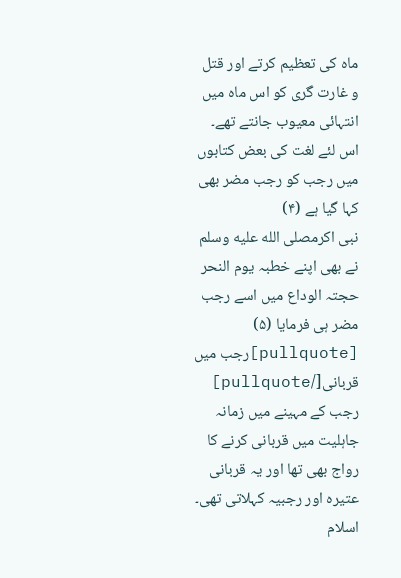ماہ کی تعظیم کرتے اور قتل و غارت گری کو اس ماہ میں انتہائی معیوب جانتے تھے۔ اس لئے لغت کی بعض کتابوں میں رجب کو رجب مضر بھی کہا گیا ہے (۴)
نبی اکرمصلى الله عليه وسلم نے بھی اپنے خطبہ یوم النحر حجتہ الوداع میں اسے رجب مضر ہی فرمایا (۵)
[pullquote]رجب میں قربانی[/pullquote]
رجب کے مہینے میں زمانہ جاہلیت میں قربانی کرنے کا رواج بھی تھا اور یہ قربانی عتیرہ اور رجبیہ کہلاتی تھی۔ اسلام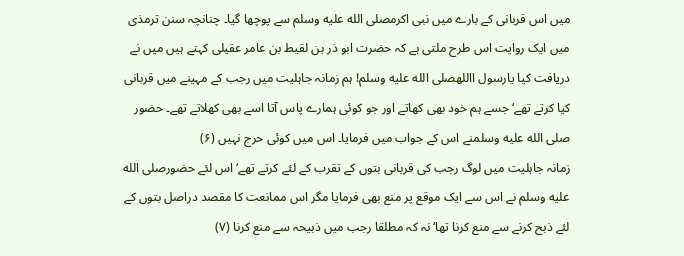میں اس قربانی کے بارے میں نبی اکرمصلى الله عليه وسلم سے پوچھا گیا۔ چنانچہ سنن ترمذی میں ایک روایت اس طرح ملتی ہے کہ حضرت ابو ذر بن لقیط بن عامر عقیلی کہتے ہیں میں نے دریافت کیا یارسول االلهصلى الله عليه وسلم! ہم زمانہ جاہلیت میں رجب کے مہینے میں قربانی کیا کرتے تھے‘ جسے ہم خود بھی کھاتے اور جو کوئی ہمارے پاس آتا اسے بھی کھلاتے تھے۔ حضور صلى الله عليه وسلمنے اس کے جواب میں فرمایا۔ اس میں کوئی حرج نہیں (۶)
زمانہ جاہلیت میں لوگ رجب کی قربانی بتوں کے تقرب کے لئے کرتے تھے‘ اس لئے حضورصلى الله عليه وسلم نے اس سے ایک موقع پر منع بھی فرمایا مگر اس ممانعت کا مقصد دراصل بتوں کے لئے ذبح کرنے سے منع کرنا تھا‘ نہ کہ مطلقا رجب میں ذبیحہ سے منع کرنا (۷)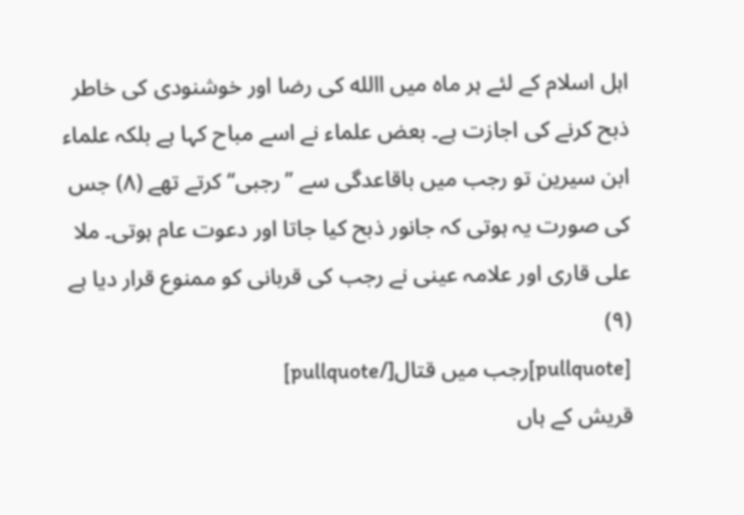اہل اسلام کے لئے ہر ماہ میں االله کی رضا اور خوشنودی کی خاطر ذبح کرنے کی اجازت ہے۔ بعض علماء نے اسے مباح کہا ہے بلکہ علماء ابن سیرین تو رجب میں باقاعدگی سے ’’رجبی‘‘ کرتے تھے (۸) جس کی صورت یہ ہوتی کہ جانور ذبح کیا جاتا اور دعوت عام ہوتی۔ ملا علی قاری اور علامہ عینی نے رجب کی قربانی کو ممنوع قرار دیا ہے (۹)
[pullquote]رجب میں قتال[/pullquote]
قریش کے ہاں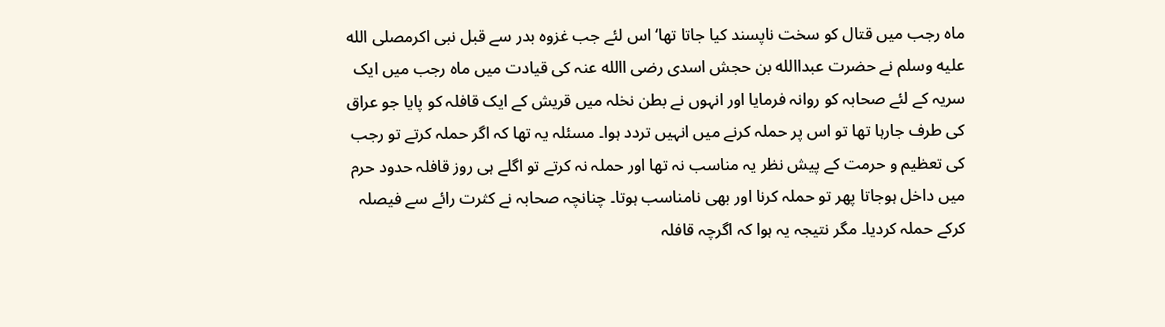ماہ رجب میں قتال کو سخت ناپسند کیا جاتا تھا‘ اس لئے جب غزوہ بدر سے قبل نبی اکرمصلى الله عليه وسلم نے حضرت عبداالله بن حجش اسدی رضی االله عنہ کی قیادت میں ماہ رجب میں ایک سریہ کے لئے صحابہ کو روانہ فرمایا اور انہوں نے بطن نخلہ میں قریش کے ایک قافلہ کو پایا جو عراق کی طرف جارہا تھا تو اس پر حملہ کرنے میں انہیں تردد ہوا۔ مسئلہ یہ تھا کہ اگر حملہ کرتے تو رجب کی تعظیم و حرمت کے پیش نظر یہ مناسب نہ تھا اور حملہ نہ کرتے تو اگلے ہی روز قافلہ حدود حرم میں داخل ہوجاتا پھر تو حملہ کرنا اور بھی نامناسب ہوتا۔ چنانچہ صحابہ نے کثرت رائے سے فیصلہ کرکے حملہ کردیا۔ مگر نتیجہ یہ ہوا کہ اگرچہ قافلہ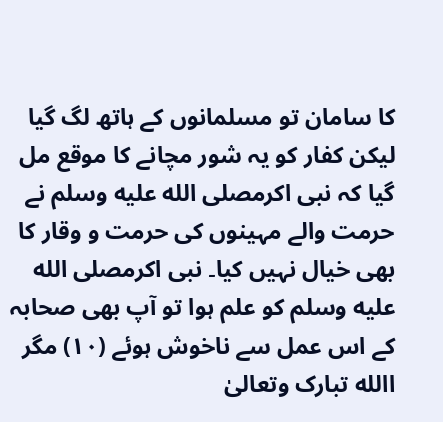کا سامان تو مسلمانوں کے ہاتھ لگ گیا لیکن کفار کو یہ شور مچانے کا موقع مل گیا کہ نبی اکرمصلى الله عليه وسلم نے حرمت والے مہینوں کی حرمت و وقار کا بھی خیال نہیں کیا۔ نبی اکرمصلى الله عليه وسلم کو علم ہوا تو آپ بھی صحابہ کے اس عمل سے ناخوش ہوئے (۱۰) مگر االله تبارک وتعالیٰ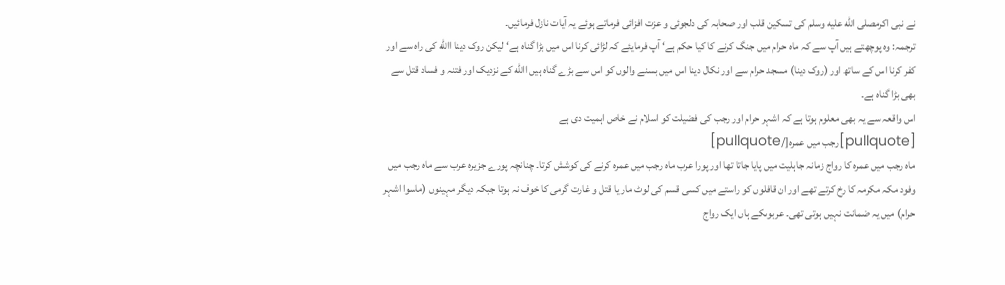نے نبی اکرمصلى الله عليه وسلم کی تسکین قلب اور صحابہ کی دلجوئی و عزت افزائی فرماتے ہوئے یہ آیات نازل فرمائیں۔
ترجمہ: وہ پوچھتے ہیں آپ سے کہ ماہ حرام میں جنگ کرنے کا کیا حکم ہے‘ آپ فرمایئے کہ لڑائی کرنا اس میں بڑا گناہ ہے‘ لیکن روک دینا االله کی راہ سے اور کفر کرنا اس کے ساتھ اور (روک دینا) مسجد حرام سے اور نکال دینا اس میں بسنے والوں کو اس سے بڑے گناہ ہیں االله کے نزدیک اور فتنہ و فساد قتل سے بھی بڑا گناہ ہے۔
اس واقعہ سے یہ بھی معلوم ہوتا ہے کہ اشہر حرام اور رجب کی فضیلت کو اسلام نے خاص اہمیت دی ہے
[pullquote]رجب میں عمرہ[/pullquote]
ماہ رجب میں عمرہ کا رواج زمانہ جاہلیت میں پایا جاتا تھا اور پورا عرب ماہ رجب میں عمرہ کرنے کی کوشش کرتا۔ چنانچہ پورے جزیرہ عرب سے ماہ رجب میں وفود مکہ مکرمہ کا رخ کرتے تھے اور ان قافلوں کو راستے میں کسی قسم کی لوٹ مار یا قتل و غارت گرمی کا خوف نہ ہوتا جبکہ دیگر مہینوں (ماسوا اشہر حرام) میں یہ ضمانت نہیں ہوتی تھی۔ عربوںکے ہاں ایک رواج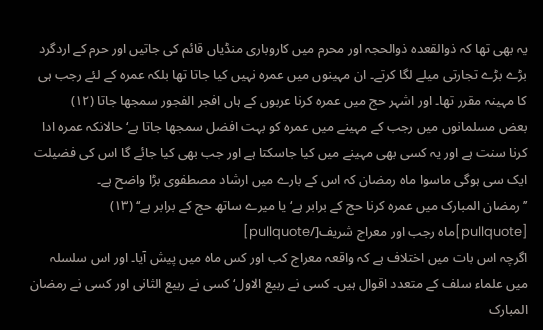یہ بھی تھا کہ ذوالقعدہ ذوالحجہ اور محرم میں کاروباری منڈیاں قائم کی جاتیں اور حرم کے اردگرد بڑے بڑے تجارتی میلے لگا کرتے۔ ان مہینوں میں عمرہ نہیں کیا جاتا تھا بلکہ عمرہ کے لئے رجب ہی کا مہینہ مقرر تھا۔ اور اشہر حج میں عمرہ کرنا عربوں کے ہاں افجر الفجور سمجھا جاتا (۱۲)
بعض مسلمانوں میں رجب کے مہینے میں عمرہ کو بہت افضل سمجھا جاتا ہے‘ حالانکہ عمرہ ادا کرنا سنت ہے اور یہ کسی بھی مہینے میں کیا جاسکتا ہے اور جب بھی کیا جائے گا اس کی فضیلت ایک سی ہوگی ماسوا ماہ رمضان کہ اس کے بارے میں ارشاد مصطفوی بڑا واضح ہے۔
’’رمضان المبارک میں عمرہ کرنا حج کے برابر ہے‘ یا میرے ساتھ حج کے برابر ہے‘‘ (۱۳)
[pullquote]ماہ رجب اور معراج شریف[/pullquote]
اگرچہ اس بات میں اختلاف ہے کہ واقعہ معراج کب اور کس ماہ میں پیش آیا۔ اور اس سلسلہ میں علماء سلف کے متعدد اقوال ہیں۔ کسی نے ربیع الاول‘ کسی نے ربیع الثانی اور کسی نے رمضان المبارک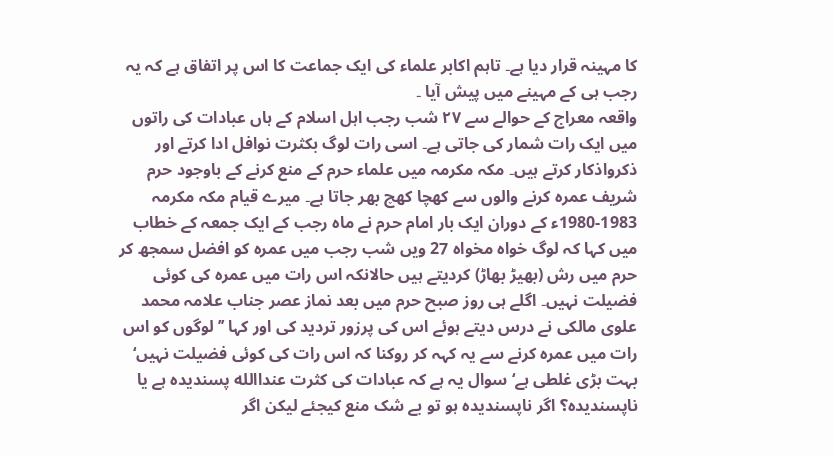کا مہینہ قرار دیا ہے۔ تاہم اکابر علماء کی ایک جماعت کا اس پر اتفاق ہے کہ یہ رجب ہی کے مہینے میں پیش آیا ۔
واقعہ معراج کے حوالے سے ۲۷ شب رجب اہل اسلام کے ہاں عبادات کی راتوں میں ایک رات شمار کی جاتی ہے۔ اسی رات لوگ بکثرت نوافل ادا کرتے اور ذکرواذکار کرتے ہیں۔ مکہ مکرمہ میں علماء حرم کے منع کرنے کے باوجود حرم شریف عمرہ کرنے والوں سے کھچا کھچ بھر جاتا ہے۔ میرے قیام مکہ مکرمہ 1983-1980ء کے دوران ایک بار امام حرم نے ماہ رجب کے ایک جمعہ کے خطاب میں کہا کہ لوگ خواہ مخواہ 27 ویں شب رجب میں عمرہ کو افضل سمجھ کر حرم میں رش (بھیڑ بھاڑ) کردیتے ہیں حالانکہ اس رات میں عمرہ کی کوئی فضیلت نہیں۔ اگلے ہی روز صبح حرم میں بعد نماز عصر جناب علامہ محمد علوی مالکی نے درس دیتے ہوئے اس کی پرزور تردید کی اور کہا ’’لوگوں کو اس رات میں عمرہ کرنے سے یہ کہہ کر روکنا کہ اس رات کی کوئی فضیلت نہیں‘ بہت بڑی غلطی ہے‘ سوال یہ ہے کہ عبادات کی کثرت عنداالله پسندیدہ ہے یا ناپسندیدہ؟ اگر ناپسندیدہ ہو تو بے شک منع کیجئے لیکن اگر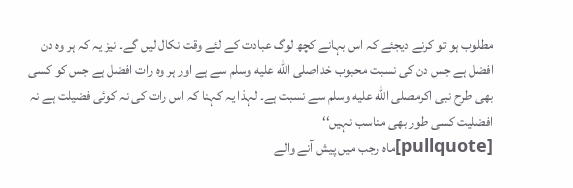مطلوب ہو تو کرنے دیجئے کہ اس بہانے کچھ لوگ عبادت کے لئے وقت نکال لیں گے۔ نیز یہ کہ ہر وہ دن افضل ہے جس دن کی نسبت محبوب خداصلى الله عليه وسلم سے ہے اور ہر وہ رات افضل ہے جس کو کسی بھی طرح نبی اکرمصلى الله عليه وسلم سے نسبت ہے۔ لہذا یہ کہنا کہ اس رات کی نہ کوئی فضیلت ہے نہ افضلیت کسی طور بھی مناسب نہیں‘‘
[pullquote]ماہ رجب میں پیش آنے والے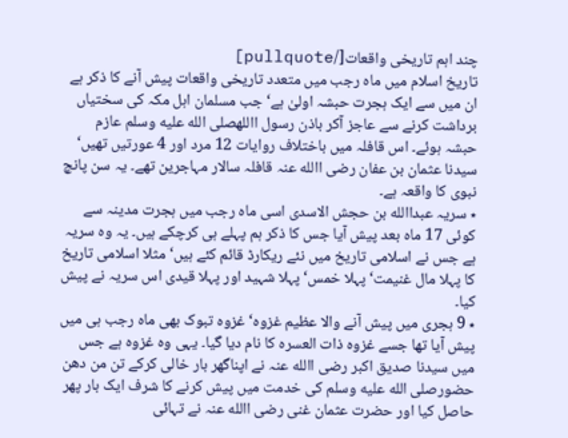چند اہم تاریخی واقعات[/pullquote]
تاریخ اسلام میں ماہ رجب میں متعدد تاریخی واقعات پیش آنے کا ذکر ہے ان میں سے ایک ہجرت حبشہ اولیٰ ہے‘ جب مسلمان اہل مکہ کی سختیاں برداشت کرنے سے عاجز آکر باذن رسول االلهصلى الله عليه وسلم عازم حبشہ ہوئے۔ اس قافلہ میں باختلاف روایات 12 مرد اور 4 عورتیں تھیں‘ سیدنا عثمان بن عفان رضی االله عنہ قافلہ سالار مہاجرین تھے۔ یہ سن پانچ نبوی کا واقعہ ہے۔
٭ سریہ عبداالله بن حجش الاسدی اسی ماہ رجب میں ہجرت مدینہ سے کوئی 17 ماہ بعد پیش آیا جس کا ذکر ہم پہلے ہی کرچکے ہیں۔ یہ وہ سریہ ہے جس نے اسلامی تاریخ میں نئے ریکارڈ قائم کئے ہیں‘ مثلا اسلامی تاریخ کا پہلا مال غنیمت‘ پہلا خمس‘ پہلا شہید اور پہلا قیدی اس سریہ نے پیش کیا۔
٭ 9 ہجری میں پیش آنے والا عظیم غزوہ‘ غزوہ تبوک بھی ماہ رجب ہی میں پیش آیا تھا جسے غزوہ ذات العسرہ کا نام دیا گیا۔ یہی وہ غزوہ ہے جس میں سیدنا صدیق اکبر رضی االله عنہ نے اپناگھر بار خالی کرکے تن من دھن حضورصلى الله عليه وسلم کی خدمت میں پیش کرنے کا شرف ایک بار پھر حاصل کیا اور حضرت عثمان غنی رضی االله عنہ نے تہائی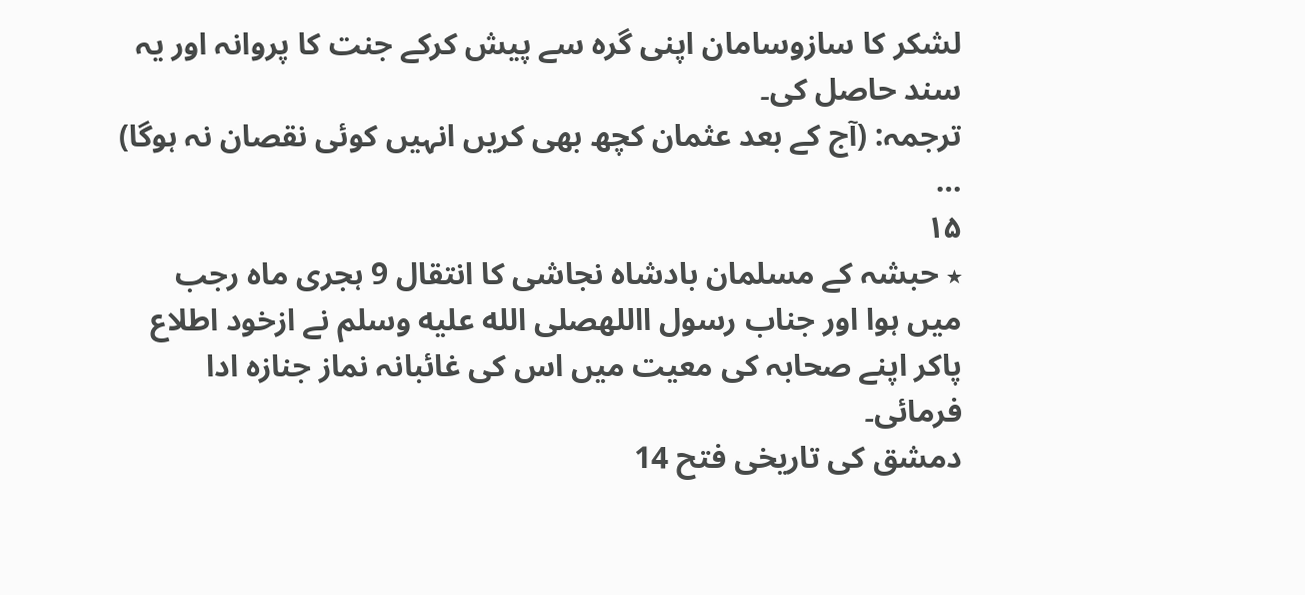لشکر کا سازوسامان اپنی گرہ سے پیش کرکے جنت کا پروانہ اور یہ سند حاصل کی۔
ترجمہ: (آج کے بعد عثمان کچھ بھی کریں انہیں کوئی نقصان نہ ہوگا) …
۱۵
٭ حبشہ کے مسلمان بادشاہ نجاشی کا انتقال 9 ہجری ماہ رجب میں ہوا اور جناب رسول االلهصلى الله عليه وسلم نے ازخود اطلاع پاکر اپنے صحابہ کی معیت میں اس کی غائبانہ نماز جنازہ ادا فرمائی۔
دمشق کی تاریخی فتح 14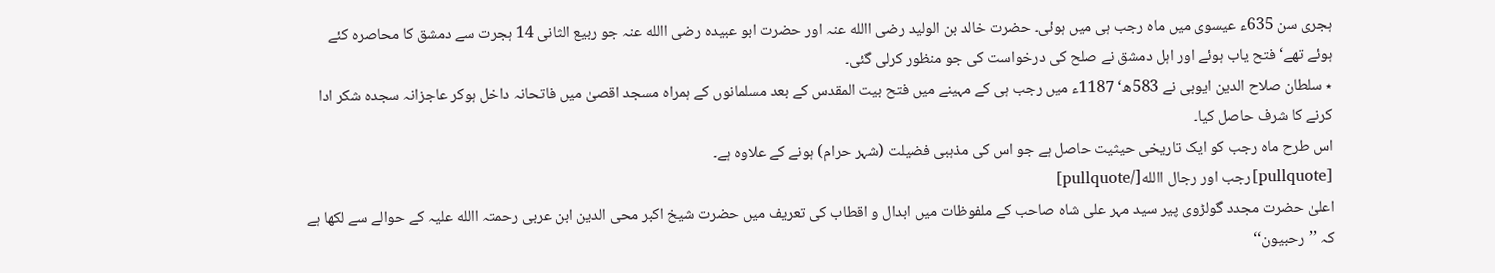ہجری سن 635ء عیسوی میں ماہ رجب ہی میں ہوئی۔ حضرت خالد بن الولید رضی االله عنہ اور حضرت ابو عبیدہ رضی االله عنہ جو ربیع الثانی 14 ہجرت سے دمشق کا محاصرہ کئے ہوئے تھے‘ فتح یاب ہوئے اور اہل دمشق نے صلح کی درخواست کی جو منظور کرلی گئی۔
٭ سلطان صلاح الدین ایوبی نے 583ھ‘ 1187ء میں رجب ہی کے مہینے میں فتح بیت المقدس کے بعد مسلمانوں کے ہمراہ مسجد اقصیٰ میں فاتحانہ داخل ہوکر عاجزانہ سجدہ شکر ادا کرنے کا شرف حاصل کیا۔
اس طرح ماہ رجب کو ایک تاریخی حیثیت حاصل ہے جو اس کی مذہبی فضیلت (شہر حرام) ہونے کے علاوہ ہے۔
[pullquote]رجب اور رجال االله[/pullquote]
اعلیٰ حضرت مجدد گولڑوی پیر سید مہر علی شاہ صاحب کے ملفوظات میں ابدال و اقطاب کی تعریف میں حضرت شیخ اکبر محی الدین ابن عربی رحمتہ االله علیہ کے حوالے سے لکھا ہے کہ ’’رحبیون‘‘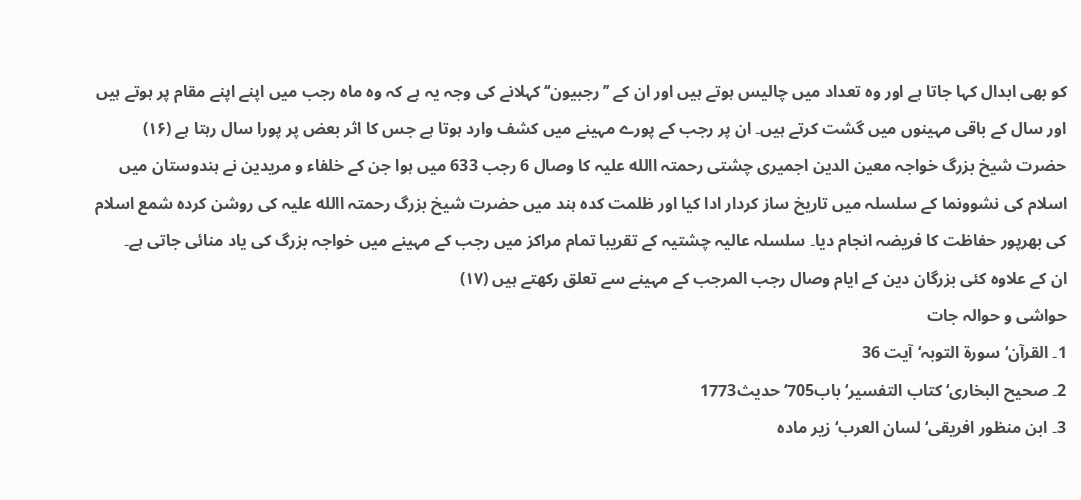کو بھی ابدال کہا جاتا ہے اور وہ تعداد میں چالیس ہوتے ہیں اور ان کے ’’رجبیون‘‘ کہلانے کی وجہ یہ ہے کہ وہ ماہ رجب میں اپنے اپنے مقام پر ہوتے ہیں اور سال کے باقی مہینوں میں گشت کرتے ہیں۔ ان پر رجب کے پورے مہینے میں کشف وارد ہوتا ہے جس کا اثر بعض پر پورا سال رہتا ہے (۱۶)
حضرت شیخ بزرگ خواجہ معین الدین اجمیری چشتی رحمتہ االله علیہ کا وصال 6 رجب 633 میں ہوا جن کے خلفاء و مریدین نے ہندوستان میں اسلام کی نشوونما کے سلسلہ میں تاریخ ساز کردار ادا کیا اور ظلمت کدہ ہند میں حضرت شیخ بزرگ رحمتہ االله علیہ کی روشن کردہ شمع اسلام کی بھرپور حفاظت کا فریضہ انجام دیا۔ سلسلہ عالیہ چشتیہ کے تقریبا تمام مراکز میں رجب کے مہینے میں خواجہ بزرگ کی یاد منائی جاتی ہے۔
ان کے علاوہ کئی بزرگان دین کے ایام وصال رجب المرجب کے مہینے سے تعلق رکھتے ہیں (۱۷)
حواشی و حوالہ جات
1۔ القرآن‘ سورۃ التوبہ‘آیت 36
2۔ صحیح البخاری‘ کتاب التفسیر‘ باب705‘ حدیث1773
3۔ ابن منظور افریقی‘ لسان العرب‘ زیر مادہ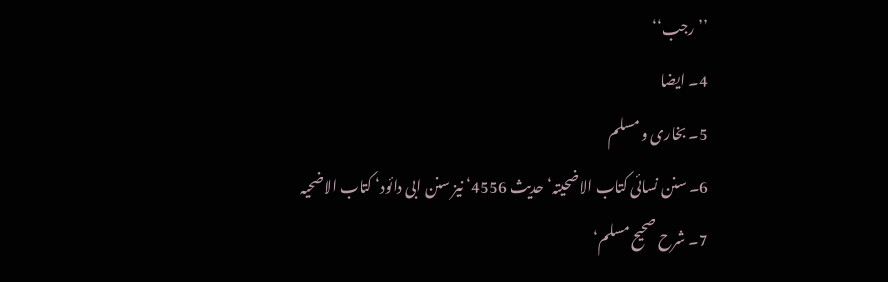’’رجب‘‘
4۔ ایضا
5۔ بخاری و مسلم
6۔ سنن نسائی کتاب الاضحیتہ‘ حدیث 4556‘ نیز سنن ابی دائود‘ کتاب الاضحیہ
7۔ شرح صحیح مسلم‘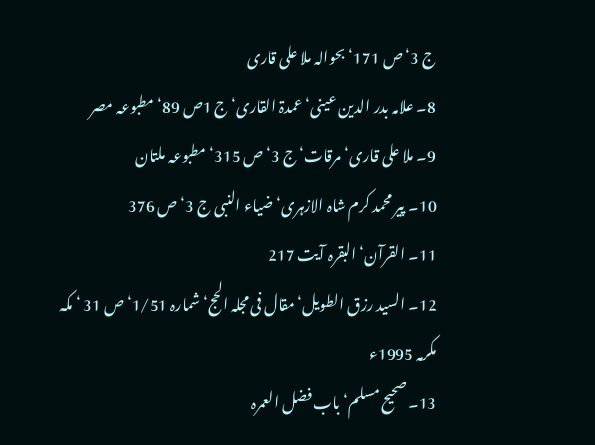ج 3‘ ص 171‘ بحوالہ ملا علی قاری
8۔ علامہ بدر الدین عینی‘ عمدۃ القاری‘ ج 1ص 89‘ مطبوعہ مصر
9۔ ملا علی قاری‘ مرقات‘ ج 3‘ ص 315‘ مطبوعہ ملتان
10۔ پیر محمد کرم شاہ الازہری‘ ضیاء النبی ج 3‘ ص 376
11۔ القرآن‘ البقرہ آیت 217
12۔ السید رزق الطویل‘ مقال فی مجلہ الحج‘ شمارہ 1/51‘ ص 31 ‘ مکہ مکرمہ 1995ء
13۔ صحیح مسلم‘ باب فضل العمرہ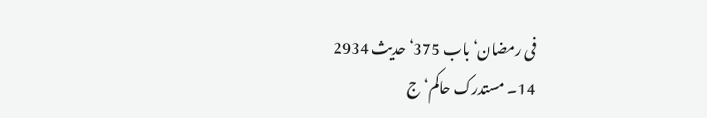فی رمضان‘ باب 375‘ حدیث 2934
14۔ مستدرک حاکم‘ ج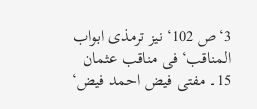3‘ص 102‘ نیز ترمذی ابواب المناقب‘فی مناقب عثمان
15۔ مفتی فیض احمد فیض‘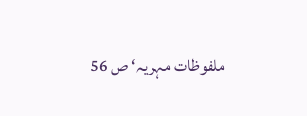ملفوظات مہریہ‘ ص 56